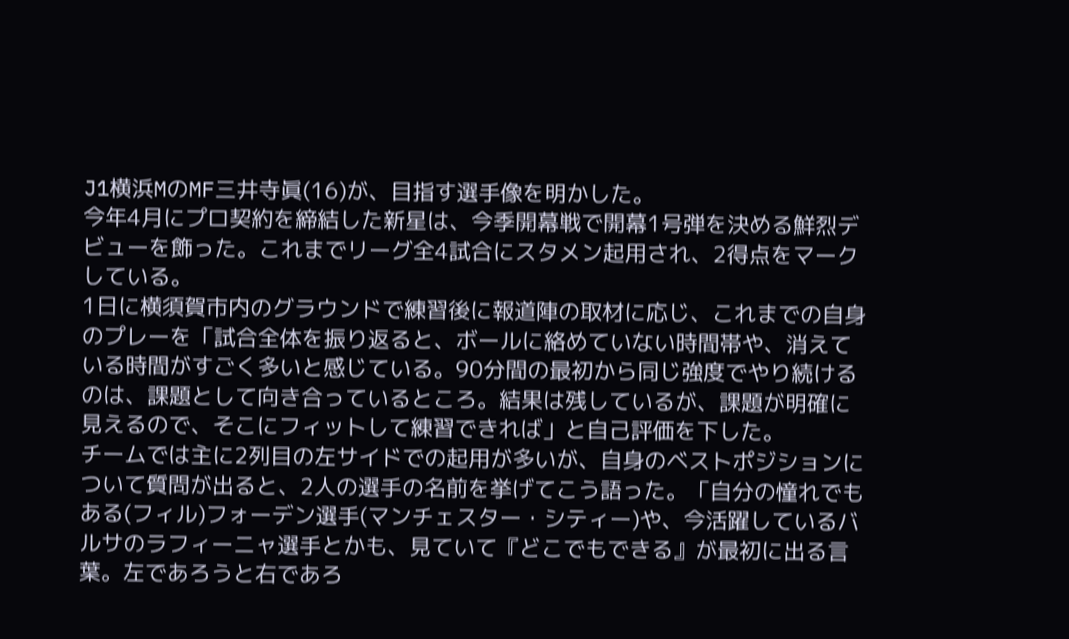J1横浜MのMF三井寺眞(16)が、目指す選手像を明かした。
今年4月にプロ契約を締結した新星は、今季開幕戦で開幕1号弾を決める鮮烈デビューを飾った。これまでリーグ全4試合にスタメン起用され、2得点をマークしている。
1日に横須賀市内のグラウンドで練習後に報道陣の取材に応じ、これまでの自身のプレーを「試合全体を振り返ると、ボールに絡めていない時間帯や、消えている時間がすごく多いと感じている。90分間の最初から同じ強度でやり続けるのは、課題として向き合っているところ。結果は残しているが、課題が明確に見えるので、そこにフィットして練習できれば」と自己評価を下した。
チームでは主に2列目の左サイドでの起用が多いが、自身のベストポジションについて質問が出ると、2人の選手の名前を挙げてこう語った。「自分の憧れでもある(フィル)フォーデン選手(マンチェスター・シティー)や、今活躍しているバルサのラフィーニャ選手とかも、見ていて『どこでもできる』が最初に出る言葉。左であろうと右であろ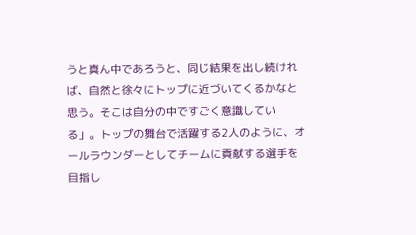うと真ん中であろうと、同じ結果を出し続ければ、自然と徐々にトップに近づいてくるかなと思う。そこは自分の中ですごく意識している」。トップの舞台で活躍する2人のように、オールラウンダーとしてチームに貢献する選手を目指し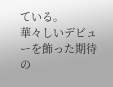ている。
華々しいデビューを飾った期待の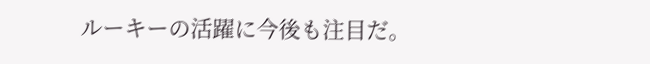ルーキーの活躍に今後も注目だ。